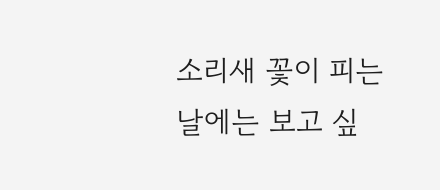소리새 꽃이 피는 날에는 보고 싶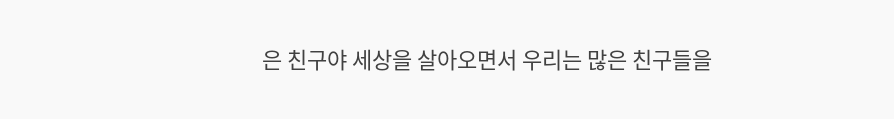은 친구야 세상을 살아오면서 우리는 많은 친구들을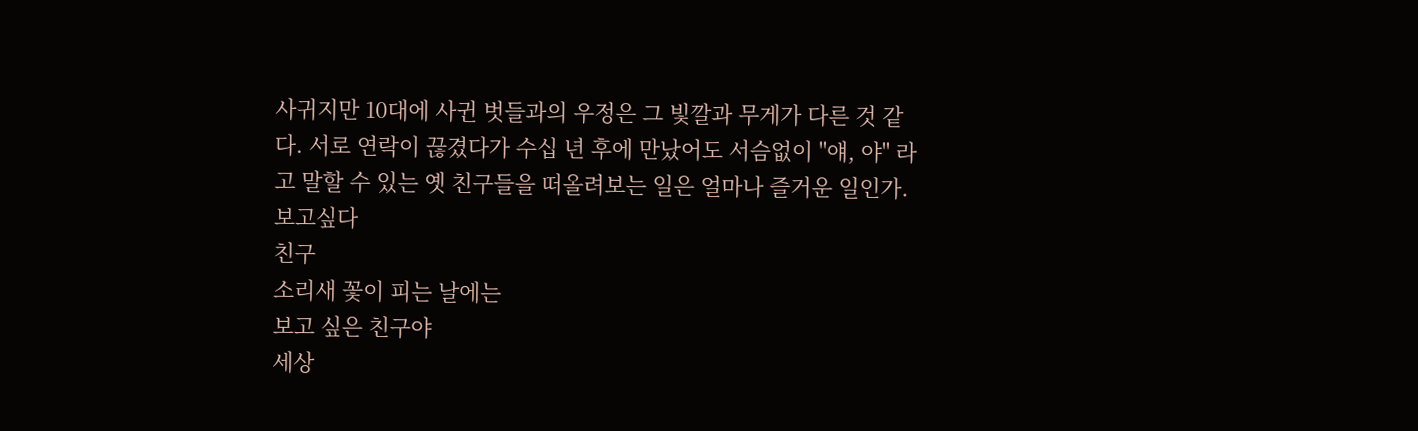사귀지만 10대에 사귄 벗들과의 우정은 그 빛깔과 무게가 다른 것 같다. 서로 연락이 끊겼다가 수십 년 후에 만났어도 서슴없이 "얘, 야" 라고 말할 수 있는 옛 친구들을 떠올려보는 일은 얼마나 즐거운 일인가.보고싶다
친구
소리새 꽃이 피는 날에는
보고 싶은 친구야
세상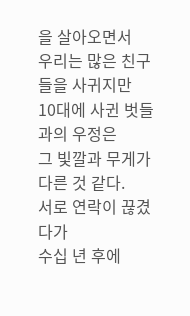을 살아오면서
우리는 많은 친구들을 사귀지만
10대에 사귄 벗들과의 우정은
그 빛깔과 무게가 다른 것 같다.
서로 연락이 끊겼다가
수십 년 후에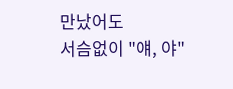만났어도
서슴없이 "얘, 야"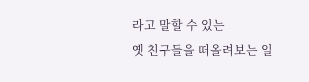라고 말할 수 있는
옛 친구들을 떠올려보는 일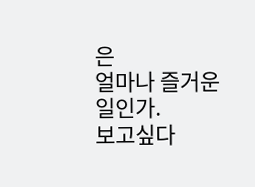은
얼마나 즐거운 일인가.
보고싶다